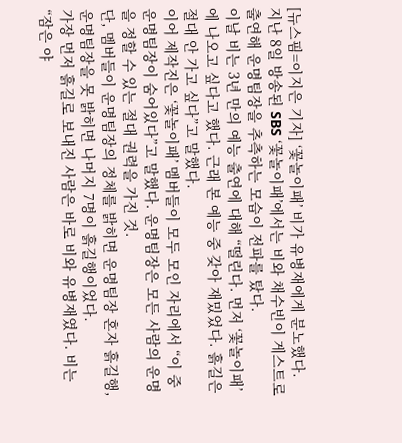[뉴스핌=이지은 기자] ‘꽃놀이패’ 비가 유병재에게 분노했다.
지난 8일 방송된 SBS ‘꽃놀이패’에서는 비와 채수빈이 게스트로 출연해 운명팀장을 추측하는 모습이 전파를 탔다.
이날 비는 3년 만의 예능 출연에 대해 “떨린다. 먼저 ‘꽃놀이패’에 나오고 싶다고 했다. 근래 본 예능 중 갖아 재밌었다. 흙길은 절대 안 가고 싶다”고 말했다.
이어 제작진은 ‘꽃놀이패’ 멤버들이 모두 모인 자리에서 “이 중 운명팀장이 숨어있다”고 말했다. 운명팀장은 모든 사람의 운명을 정할 수 있는 절대 권력을 가진 것.
단, 멤버들이 운명팀장의 정체를 밝히면 운명팀장 혼자 흙길행, 운명팀장을 못 밝히면 나머지 7명이 흙길행이었다.
가장 먼저 흙길로 보내진 사람은 바로 비와 유병재였다. 비는 “잠은 야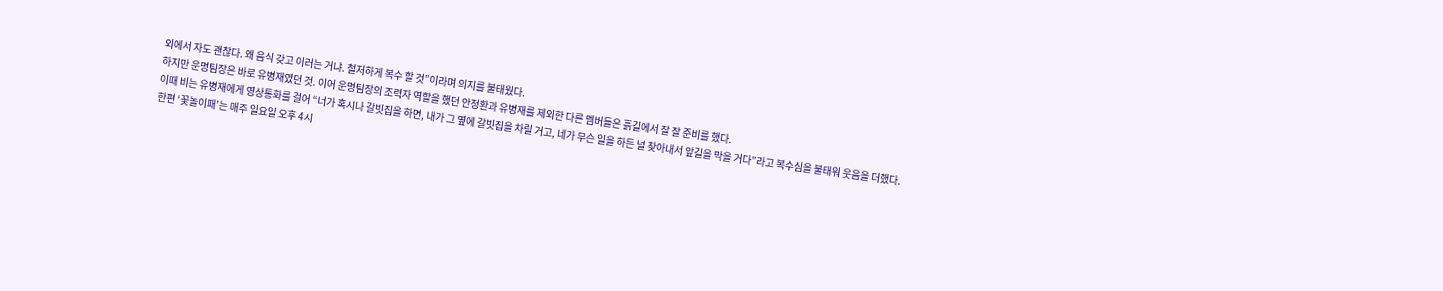외에서 자도 괜찮다. 왜 음식 갖고 이러는 거냐. 철저하게 복수 할 것”이라며 의지를 불태웠다.
하지만 운명팀장은 바로 유병재였던 것. 이어 운명팀장의 조력자 역할을 했던 안정환과 유병재를 제외한 다른 멤버들은 흙길에서 잘 잘 준비를 했다.
이때 비는 유병재에게 영상통화를 걸어 “너가 혹시나 갈빗집을 하면, 내가 그 옆에 갈빗집을 차릴 거고, 네가 무슨 일을 하든 널 찾아내서 앞길을 막을 거다”라고 복수심을 불태워 웃음을 더했다.
한편 ‘꽃놀이패’는 매주 일요일 오후 4시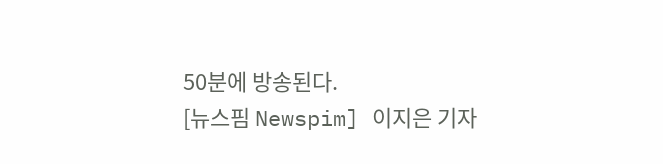50분에 방송된다.
[뉴스핌 Newspim] 이지은 기자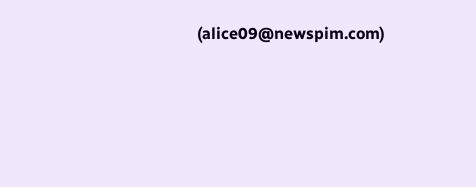(alice09@newspim.com)